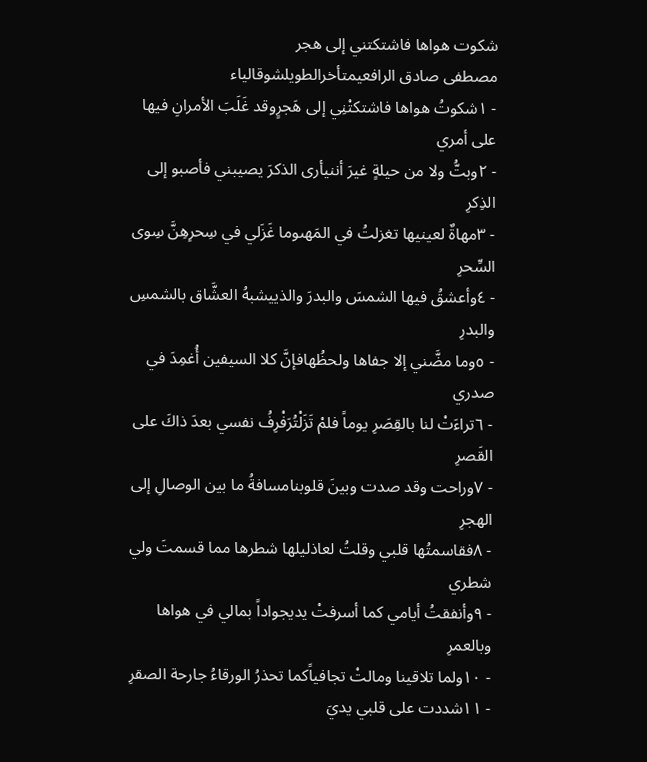شكوت هواها فاشتكتني إلى هجر
مصطفى صادق الرافعيمتأخرالطويلشوقالياء
- ١شكوتُ هواها فاشتكتْنِي إلى هَجرٍوقد غَلَبَ الأمرانِ فيها على أمري
- ٢وبتُّ ولا من حيلةٍ غيرَ أننيأرى الذكرَ يصيبني فأصبو إلى الذِكرِ
- ٣مهاةٌ لعينيها تغزلتُ في المَهىوما غَزَلي في سِحرِهِنَّ سِوى السِّحرِ
- ٤وأعشقُ فيها الشمسَ والبدرَ والذييشبهُ العشَّاق بالشمسِ والبدرِ
- ٥وما مضَّني إلا جفاها ولحظُهافإنَّ كلا السيفين أُغمِدَ في صدري
- ٦تراءَتْ لنا بالقِصَرِ يوماً فلمْ تَزَلْتُرَفْرِفُ نفسي بعدَ ذاكَ على القَصرِ
- ٧وراحت وقد صدت وبينَ قلوبنامسافةُ ما بين الوصالِ إلى الهجرِ
- ٨فقاسمتُها قلبي وقلتُ لعاذليلها شطرها مما قسمتَ ولي شطري
- ٩وأنفقتُ أيامي كما أسرفتْ يديجواداً بمالي في هواها وبالعمرِ
- ١٠ولما تلاقينا ومالتْ تجافياًكما تحذرُ الورقاءُ جارحة الصقرِ
- ١١شددت على قلبي يديَ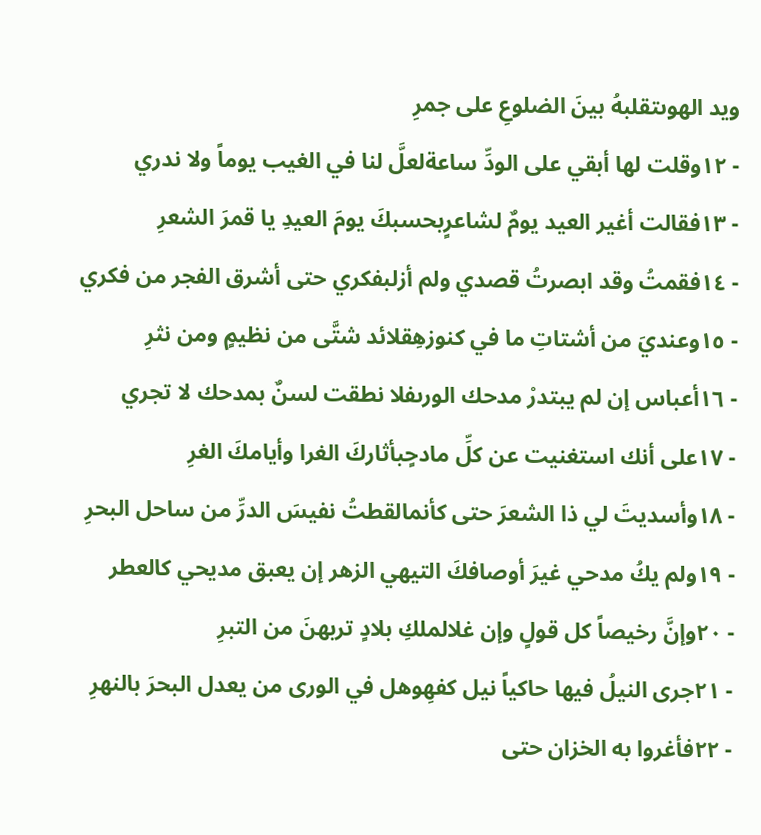ويد الهوىتقلبهُ بينَ الضلوعِ على جمرِ
- ١٢وقلت لها أبقي على الودِّ ساعةلعلَّ لنا في الغيب يوماً ولا ندري
- ١٣فقالت أغير العيد يومٌ لشاعرٍبحسبكَ يومَ العيدِ يا قمرَ الشعرِ
- ١٤فقمتُ وقد ابصرتُ قصدي ولم أزلبفكري حتى أشرق الفجر من فكري
- ١٥وعنديَ من أشتاتِ ما في كنوزهِقلائد شتَّى من نظيمٍ ومن نثرِ
- ١٦أعباس إن لم يبتدرْ مدحك الورىفلا نطقت لسنٌ بمدحك لا تجري
- ١٧على أنك استغنيت عن كلِّ مادحٍبأثاركَ الغرا وأيامكَ الغرِ
- ١٨وأسديتَ لي ذا الشعرَ حتى كأنمالقطتُ نفيسَ الدرِّ من ساحل البحرِ
- ١٩ولم يكُ مدحي غيرَ أوصافكَ التيهي الزهر إن يعبق مديحي كالعطر
- ٢٠وإنَّ رخيصاً كل قولٍ وإن غلالملكِ بلادٍ تربهنَ من التبرِ
- ٢١جرى النيلُ فيها حاكياً نيل كفهِوهل في الورى من يعدل البحرَ بالنهرِ
- ٢٢فأغروا به الخزان حتى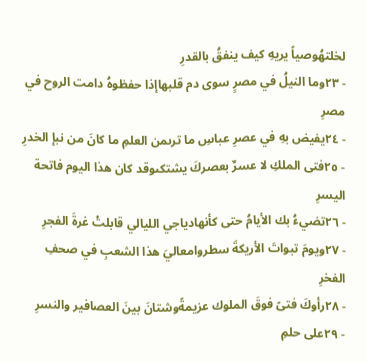لخلتهُوصياً يريهِ كيف ينفقُ بالقدرِ
- ٢٣وما النيلُ في مصرٍ سوى دم قلبهاإذا حفظوهُ دامت الروح في مصرِ
- ٢٤يفيض بهِ في عصرِ عباسِ ما ترىمن العلمِ ما كانَ من نبإ الخدرِ
- ٢٥فتى الملكِ لا عسرٌ بعصركَ يشتكىوقد كان هذا اليوم فاتحة اليسرِ
- ٢٦تضيءُ بك الأيامُ حتى كأنهادياجي الليالي قابلتْ غرةَ الفجرِ
- ٢٧ويومَ تبواتَ الأريكةَ سطروامعاليَ هذا الشعبِ في صحفِ الفخرِ
- ٢٨رأوكَ فتىً فوقَ الملوك عزيمةًوشتانَ بينَ العصافير والنسرِ
- ٢٩على حلمِ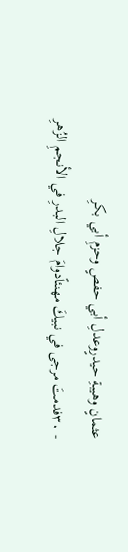عثمانٍ وهيبةِ حيدرٍوعدلِ أبي حفصٍ وحزمِ أبي بكرِ
- ٣٠فدمتَ مرجى في نبيكَ مهنئاًدوامَ جلالِ البدرِ في الأنجمِ الزُهرِ